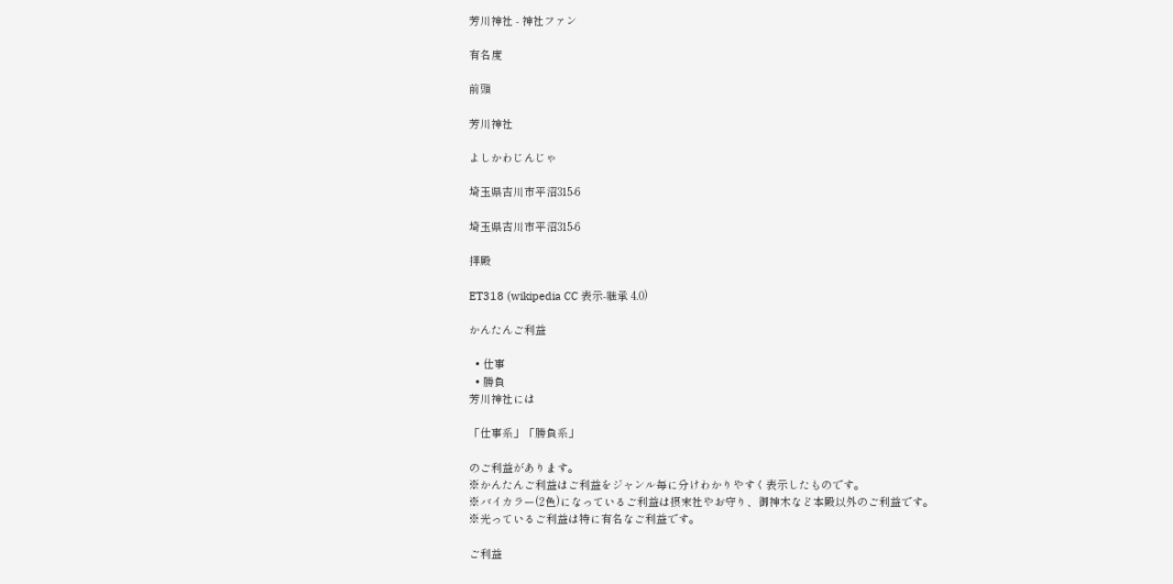芳川神社 - 神社ファン

有名度

前頭

芳川神社

よしかわじんじゃ

埼玉県吉川市平沼315-6

埼玉県吉川市平沼315-6

拝殿

ET318 (wikipedia CC 表示-継承 4.0)

かんたんご利益

  • 仕事
  • 勝負
芳川神社には

「仕事系」「勝負系」

のご利益があります。
※かんたんご利益はご利益をジャンル毎に分けわかりやすく表示したものです。
※バイカラー(2色)になっているご利益は摂末社やお守り、御神木など本殿以外のご利益です。
※光っているご利益は特に有名なご利益です。

ご利益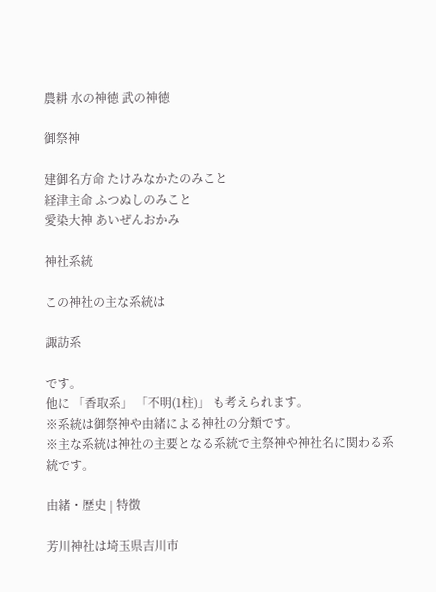農耕 水の神徳 武の神徳

御祭神

建御名方命 たけみなかたのみこと
経津主命 ふつぬしのみこと
愛染大神 あいぜんおかみ

神社系統

この神社の主な系統は

諏訪系

です。
他に 「香取系」 「不明(1柱)」 も考えられます。
※系統は御祭神や由緒による神社の分類です。
※主な系統は神社の主要となる系統で主祭神や神社名に関わる系統です。

由緒・歴史 | 特徴

芳川神社は埼玉県吉川市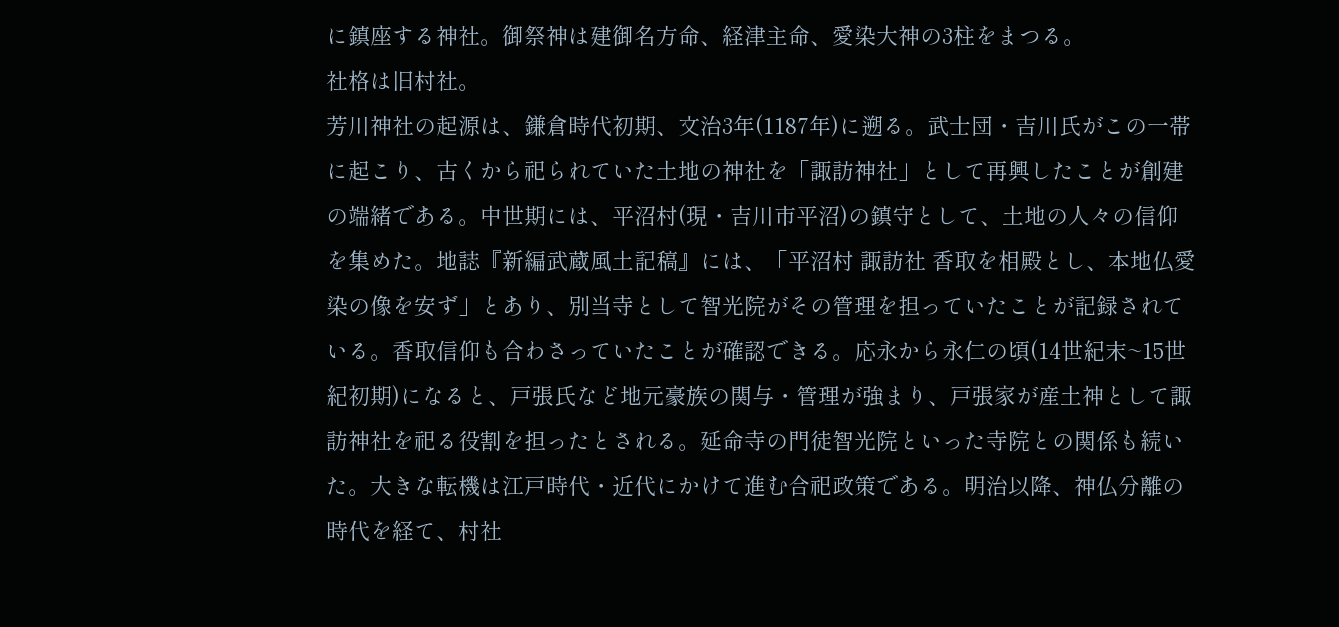に鎮座する神社。御祭神は建御名方命、経津主命、愛染大神の3柱をまつる。
社格は旧村社。
芳川神社の起源は、鎌倉時代初期、文治3年(1187年)に遡る。武士団・吉川氏がこの一帯に起こり、古くから祀られていた土地の神社を「諏訪神社」として再興したことが創建の端緒である。中世期には、平沼村(現・吉川市平沼)の鎮守として、土地の人々の信仰を集めた。地誌『新編武蔵風土記稿』には、「平沼村 諏訪社 香取を相殿とし、本地仏愛染の像を安ず」とあり、別当寺として智光院がその管理を担っていたことが記録されている。香取信仰も合わさっていたことが確認できる。応永から永仁の頃(14世紀末~15世紀初期)になると、戸張氏など地元豪族の関与・管理が強まり、戸張家が産土神として諏訪神社を祀る役割を担ったとされる。延命寺の門徒智光院といった寺院との関係も続いた。大きな転機は江戸時代・近代にかけて進む合祀政策である。明治以降、神仏分離の時代を経て、村社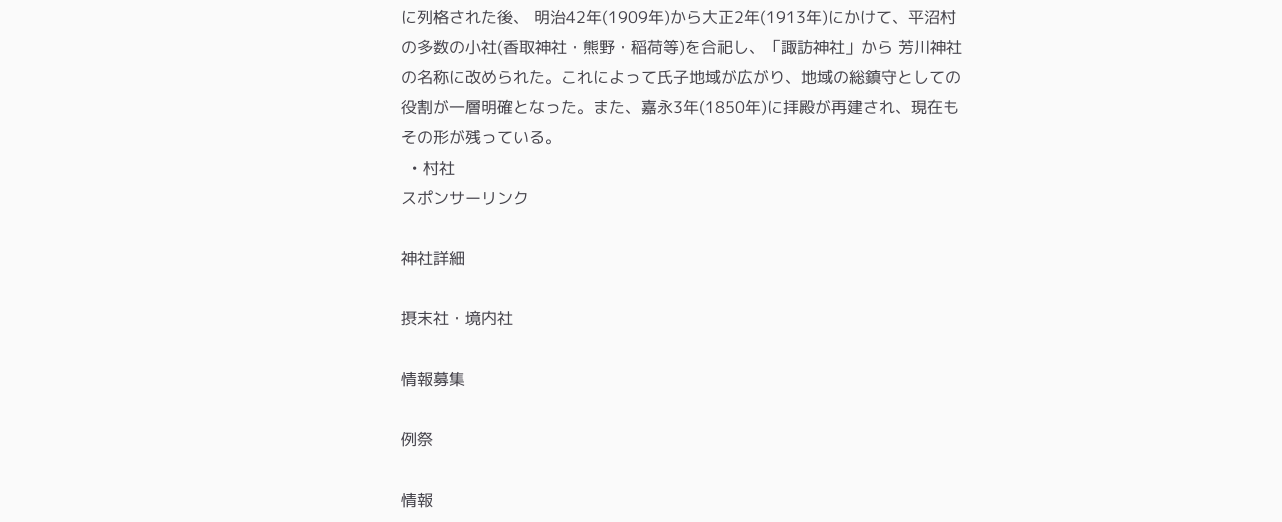に列格された後、 明治42年(1909年)から大正2年(1913年)にかけて、平沼村の多数の小社(香取神社・熊野・稲荷等)を合祀し、「諏訪神社」から 芳川神社の名称に改められた。これによって氏子地域が広がり、地域の総鎮守としての役割が一層明確となった。また、嘉永3年(1850年)に拝殿が再建され、現在もその形が残っている。
  • 村社
スポンサーリンク

神社詳細

摂末社・境内社

情報募集

例祭

情報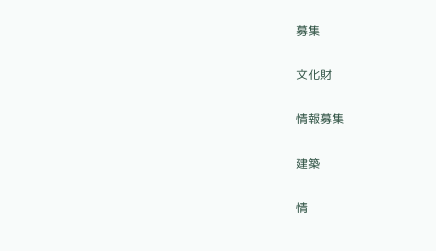募集

文化財

情報募集

建築

情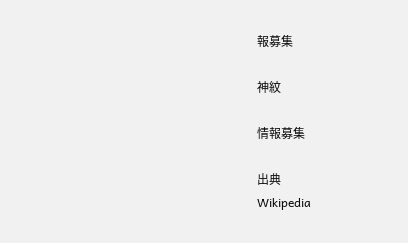報募集

神紋

情報募集

出典
Wikipedia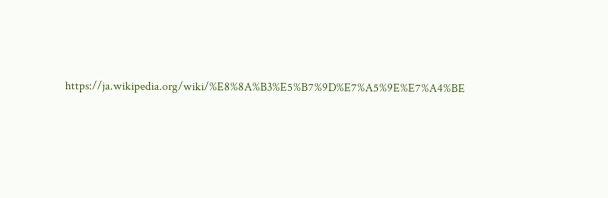https://ja.wikipedia.org/wiki/%E8%8A%B3%E5%B7%9D%E7%A5%9E%E7%A4%BE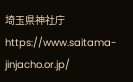埼玉県神社庁
https://www.saitama-jinjacho.or.jp/